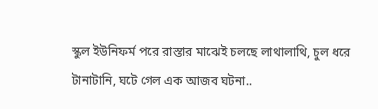স্কুল ইউনিফর্ম পরে রাস্তার মাঝেই চলছে লাথালাথি, চুল ধরে টানাটানি, ঘটে গেল এক আজব ঘটনা..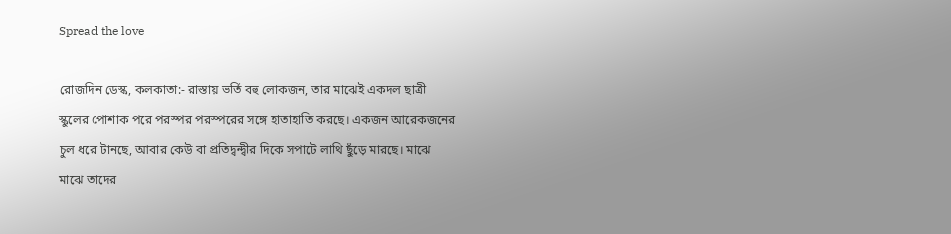Spread the love

রোজদিন ডেস্ক, কলকাতা:- রাস্তায় ভর্তি বহু লোকজন, তার মাঝেই একদল ছাত্রী স্কুলের পোশাক পরে পরস্পর পরস্পরের সঙ্গে হাতাহাতি করছে। একজন আরেকজনের চুল ধরে টানছে, আবার কেউ বা প্রতিদ্বন্দ্বীর দিকে সপাটে লাথি ছুঁড়ে মারছে। মাঝে মাঝে তাদের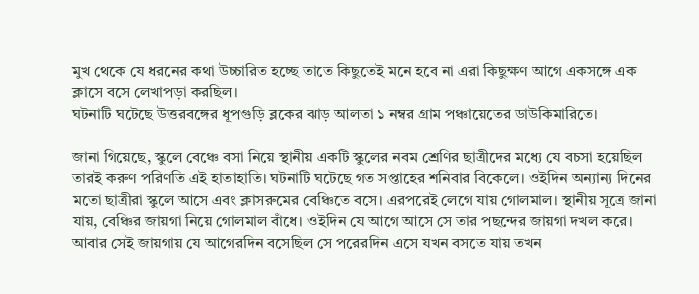মুখ থেকে যে ধরনের কথা উচ্চারিত হচ্ছে তাতে কিছুতেই মনে হবে না এরা কিছুক্ষণ আগে একসঙ্গে এক ক্লাসে বসে লেখাপড়া করছিল।
ঘটনাটি ঘটেছে উত্তরবঙ্গের ধূপগুড়ি ব্লকের ঝাড় আলতা ১ নম্বর গ্রাম পঞ্চায়েতের ডাউকিমারিতে।

জানা গিয়েছে, স্কুলে বেঞ্চে বসা নিয়ে স্থানীয় একটি স্কুলের নবম শ্রেণির ছাত্রীদের মধ্যে যে বচসা হয়েছিল তারই করুণ পরিণতি এই হাতাহাতি। ঘটনাটি ঘটেছে গত সপ্তাহের শনিবার বিকেলে। ওইদিন অন্যান্য দিনের মতো ছাত্রীরা স্কুলে আসে এবং ক্লাসরুমের বেঞ্চিতে বসে। এরপরেই লেগে যায় গোলমাল।‌ স্থানীয় সূত্রে জানা যায়, বেঞ্চির জায়গা নিয়ে গোলমাল বাঁধে। ওইদিন যে আগে আসে সে তার পছন্দের জায়গা দখল করে। আবার সেই জায়গায় যে আগেরদিন বসেছিল সে পরেরদিন এসে যখন বসতে যায় তখন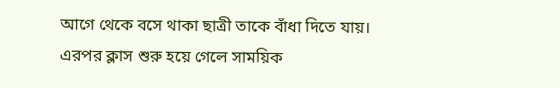আগে থেকে বসে থাকা ছাত্রী তাকে বাঁধা দিতে যায়। এরপর ক্লাস শুরু হয়ে গেলে সাময়িক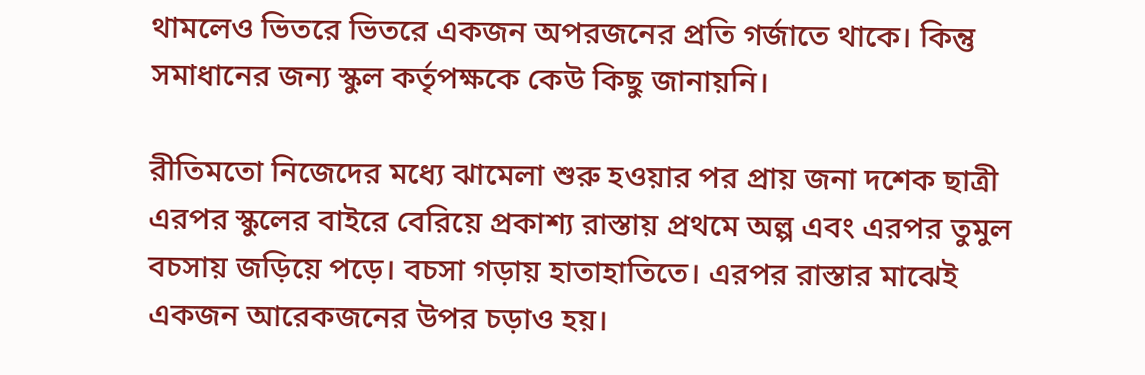থামলেও ভিতরে ভিতরে একজন অপরজনের প্রতি গর্জাতে থাকে। কিন্তু সমাধানের জন্য স্কুল কর্তৃপক্ষকে কেউ কিছু জানায়নি।

রীতিমতো নিজেদের মধ্যে ঝামেলা শুরু হওয়ার পর প্রায় জনা দশেক ছাত্রী এরপর স্কুলের বাইরে বেরিয়ে প্রকাশ্য রাস্তায় প্রথমে অল্প এবং এরপর তুমুল বচসায় জড়িয়ে পড়ে। বচসা গড়ায় হাতাহাতিতে। এরপর রাস্তার মাঝেই একজন আরেকজনের উপর চড়াও হয়।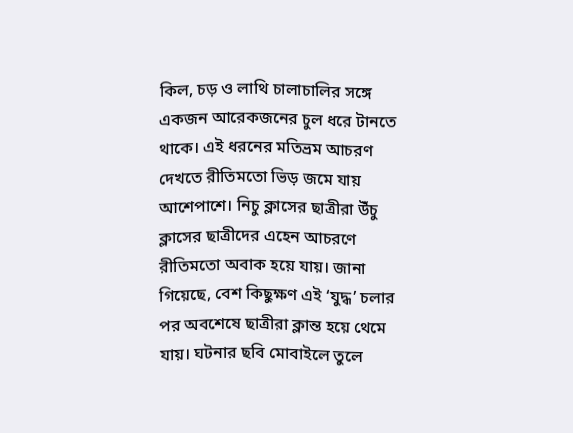কিল, চড় ও লাথি চালাচালির সঙ্গে একজন আরেকজনের চুল ধরে টানতে থাকে। এই ধরনের মতিভ্রম আচরণ দেখতে রীতিমতো ভিড় জমে যায় আশেপাশে। নিচু ক্লাসের ছাত্রীরা উঁচু ক্লাসের ছাত্রীদের এহেন আচরণে রীতিমতো অবাক হয়ে যায়। জানা গিয়েছে, বেশ কিছুক্ষণ এই ‘যুদ্ধ’ চলার পর অবশেষে ছাত্রীরা ক্লান্ত হয়ে থেমে যায়। ঘটনার ছবি মোবাইলে তুলে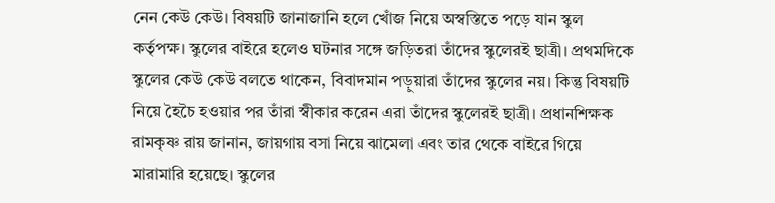নেন কেউ কেউ। বিষয়টি জানাজানি হলে খোঁজ নিয়ে অস্বস্তিতে পড়ে যান স্কুল কর্তৃপক্ষ। স্কুলের বাইরে হলেও ঘটনার সঙ্গে জড়িতরা তাঁদের স্কুলেরই ছাত্রী। প্রথমদিকে স্কুলের কেউ কেউ বলতে থাকেন, বিবাদমান পড়ুয়ারা তাঁদের স্কুলের নয়। কিন্তু বিষয়টি নিয়ে হৈচৈ হওয়ার পর তাঁরা স্বীকার করেন এরা তাঁদের স্কুলেরই ছাত্রী। প্রধানশিক্ষক রামকৃষ্ণ রায় জানান, জায়গায় বসা নিয়ে ঝামেলা এবং তার থেকে বাইরে গিয়ে মারামারি হয়েছে। স্কুলের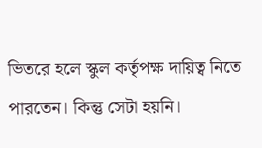ভিতরে হলে স্কুল কর্তৃপক্ষ দায়িত্ব নিতে পারতেন। কিন্তু সেটা হয়নি।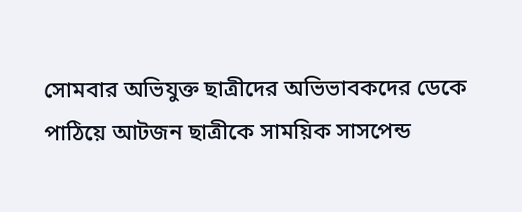সোমবার অভিযুক্ত ছাত্রীদের অভিভাবকদের ডেকে পাঠিয়ে আটজন ছাত্রীকে সাময়িক সাসপেন্ড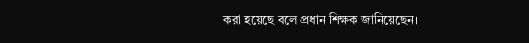করা হয়েছে বলে প্রধান শিক্ষক জানিয়েছেন।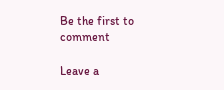Be the first to comment

Leave a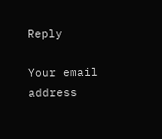Reply

Your email address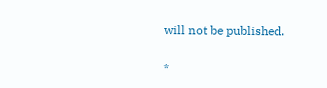will not be published.


*